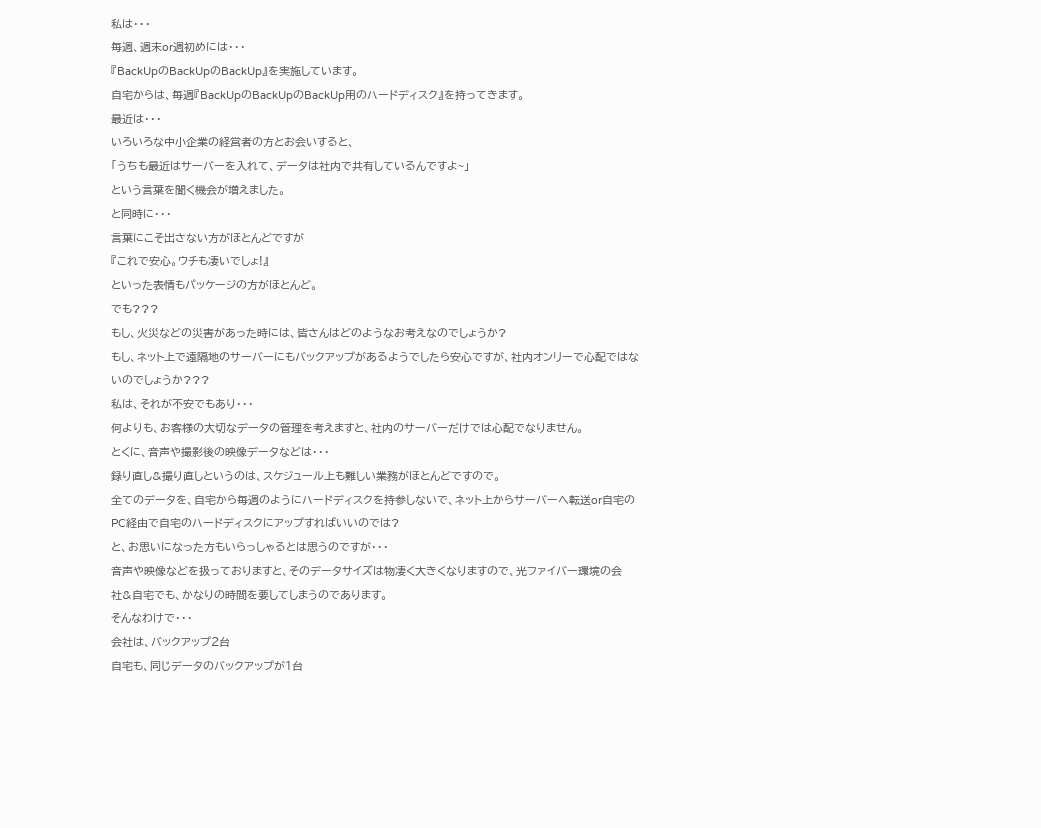私は・・・
毎週、週末or週初めには・・・
『BackUpのBackUpのBackUp』を実施しています。
自宅からは、毎週『BackUpのBackUpのBackUp用のハードディスク』を持ってきます。
最近は・・・
いろいろな中小企業の経営者の方とお会いすると、
「うちも最近はサーバーを入れて、データは社内で共有しているんですよ~」
という言葉を聞く機会が増えました。
と同時に・・・
言葉にこそ出さない方がほとんどですが
『これで安心。ウチも凄いでしょ!』
といった表情もパッケージの方がほとんど。
でも???
もし、火災などの災害があった時には、皆さんはどのようなお考えなのでしょうか?
もし、ネット上で遠隔地のサーバーにもバックアップがあるようでしたら安心ですが、社内オンリーで心配ではないのでしょうか???
私は、それが不安でもあり・・・
何よりも、お客様の大切なデータの管理を考えますと、社内のサーバーだけでは心配でなりません。
とくに、音声や撮影後の映像データなどは・・・
録り直し&撮り直しというのは、スケジュール上も難しい業務がほとんどですので。
全てのデータを、自宅から毎週のようにハードディスクを持参しないで、ネット上からサーバーへ転送or自宅のPC経由で自宅のハードディスクにアップすればいいのでは?
と、お思いになった方もいらっしゃるとは思うのですが・・・
音声や映像などを扱っておりますと、そのデータサイズは物凄く大きくなりますので、光ファイバー環境の会社&自宅でも、かなりの時間を要してしまうのであります。
そんなわけで・・・
会社は、バックアップ2台
自宅も、同じデータのバックアップが1台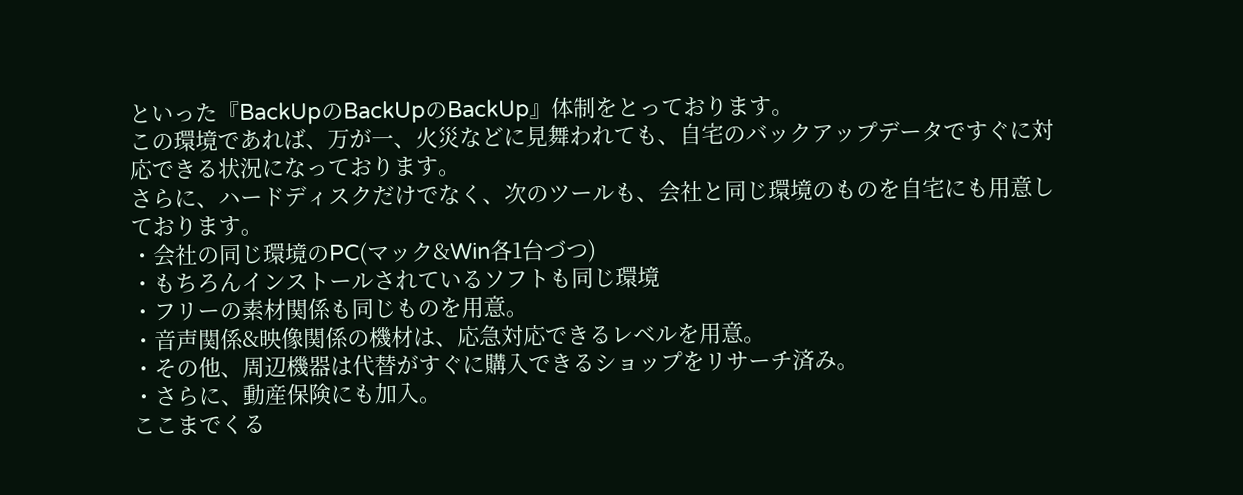といった『BackUpのBackUpのBackUp』体制をとっております。
この環境であれば、万が一、火災などに見舞われても、自宅のバックアップデータですぐに対応できる状況になっております。
さらに、ハードディスクだけでなく、次のツールも、会社と同じ環境のものを自宅にも用意しております。
・会社の同じ環境のPC(マック&Win各1台づつ)
・もちろんインストールされているソフトも同じ環境
・フリーの素材関係も同じものを用意。
・音声関係&映像関係の機材は、応急対応できるレベルを用意。
・その他、周辺機器は代替がすぐに購入できるショップをリサーチ済み。
・さらに、動産保険にも加入。
ここまでくる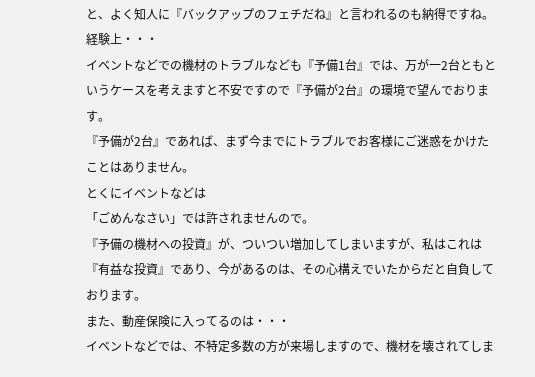と、よく知人に『バックアップのフェチだね』と言われるのも納得ですね。
経験上・・・
イベントなどでの機材のトラブルなども『予備1台』では、万が一2台ともというケースを考えますと不安ですので『予備が2台』の環境で望んでおります。
『予備が2台』であれば、まず今までにトラブルでお客様にご迷惑をかけたことはありません。
とくにイベントなどは
「ごめんなさい」では許されませんので。
『予備の機材への投資』が、ついつい増加してしまいますが、私はこれは『有益な投資』であり、今があるのは、その心構えでいたからだと自負しております。
また、動産保険に入ってるのは・・・
イベントなどでは、不特定多数の方が来場しますので、機材を壊されてしま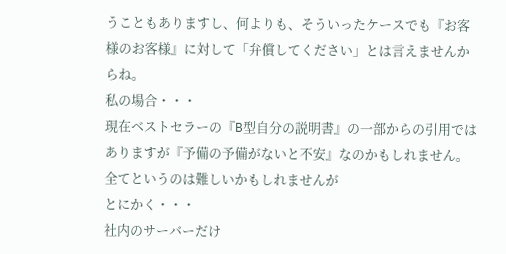うこともありますし、何よりも、そういったケースでも『お客様のお客様』に対して「弁償してください」とは言えませんからね。
私の場合・・・
現在ベストセラーの『B型自分の説明書』の一部からの引用ではありますが『予備の予備がないと不安』なのかもしれません。
全てというのは難しいかもしれませんが
とにかく・・・
社内のサーバーだけ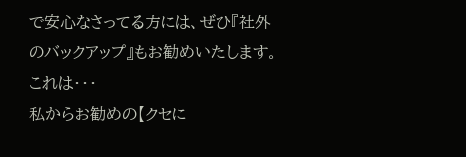で安心なさってる方には、ぜひ『社外のバックアップ』もお勧めいたします。
これは・・・
私からお勧めの【クセに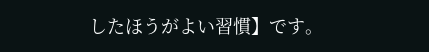したほうがよい習慣】です。